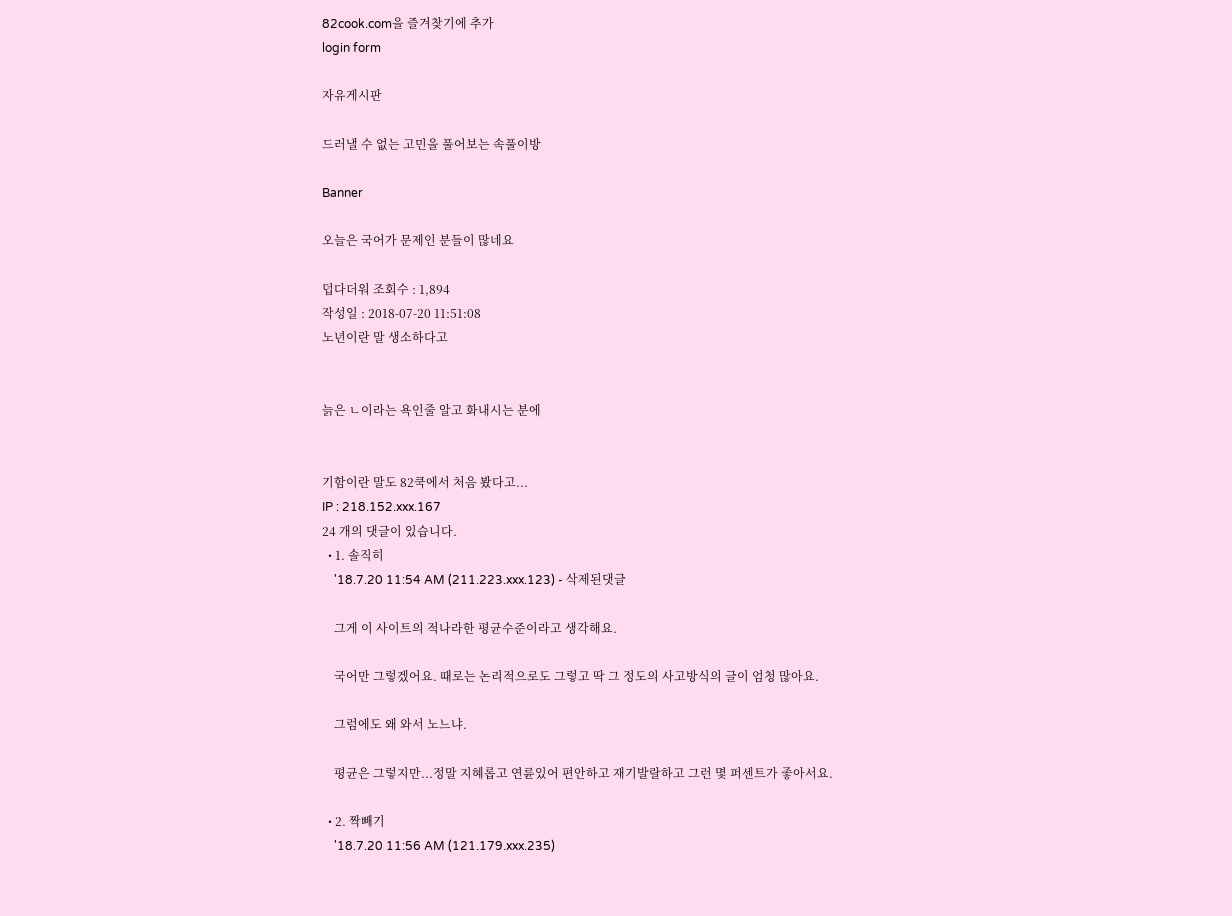82cook.com을 즐겨찾기에 추가
login form

자유게시판

드러낼 수 없는 고민을 풀어보는 속풀이방

Banner

오늘은 국어가 문제인 분들이 많네요

덥다더워 조회수 : 1,894
작성일 : 2018-07-20 11:51:08
노년이란 말 생소하다고


늙은 ㄴ이라는 욕인줄 알고 화내시는 분에


기함이란 말도 82쿡에서 처음 봤다고...
IP : 218.152.xxx.167
24 개의 댓글이 있습니다.
  • 1. 솔직히
    '18.7.20 11:54 AM (211.223.xxx.123) - 삭제된댓글

    그게 이 사이트의 적나라한 평균수준이라고 생각해요.

    국어만 그렇겠어요. 때로는 논리적으로도 그렇고 딱 그 정도의 사고방식의 글이 엄청 많아요.

    그럼에도 왜 와서 노느냐.

    평균은 그렇지만...정말 지혜롭고 연륜있어 편안하고 재기발랄하고 그런 몇 퍼센트가 좋아서요.

  • 2. 짝빼기
    '18.7.20 11:56 AM (121.179.xxx.235)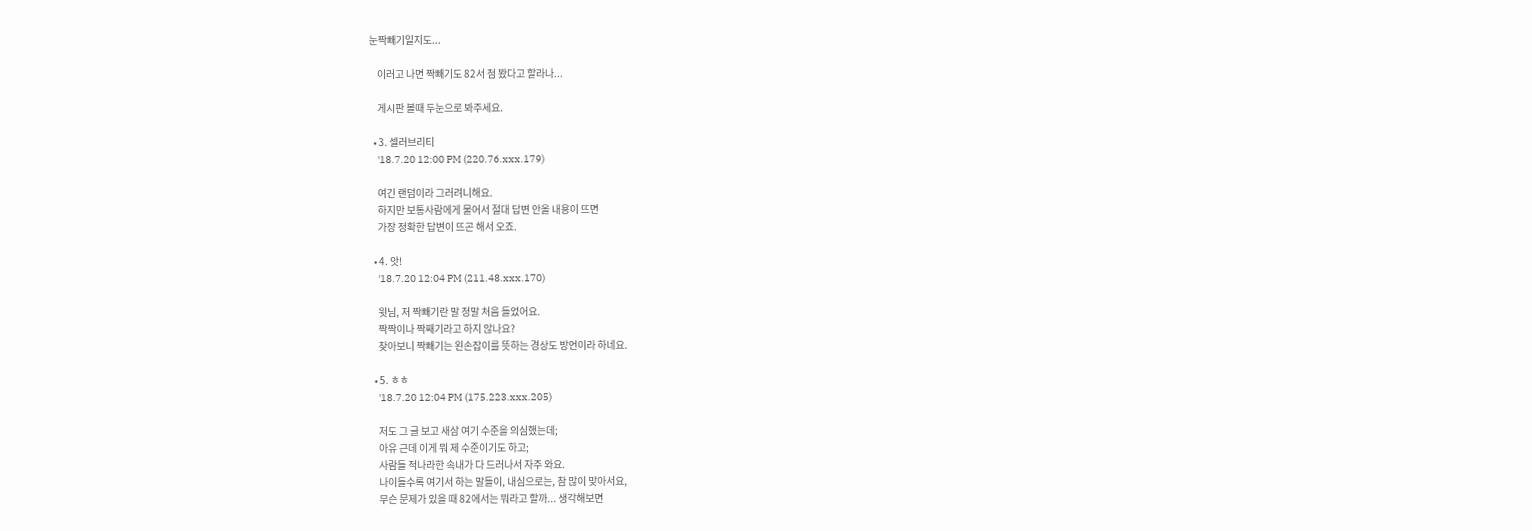눈짝빼기일지도...

    이러고 나면 짝빼기도 82서 첨 봤다고 할라나...

    게시판 볼때 두눈으로 봐주세요.

  • 3. 셀러브리티
    '18.7.20 12:00 PM (220.76.xxx.179)

    여긴 랜덤이라 그러려니해요.
    하지만 보통사람에게 물어서 절대 답변 안올 내용이 뜨면
    가장 정확한 답변이 뜨곤 해서 오죠.

  • 4. 앗!
    '18.7.20 12:04 PM (211.48.xxx.170)

    윗님, 저 짝빼기란 말 정말 처음 들었어요.
    짝짝이나 짝째기라고 하지 않나요?
    찾아보니 짝빼기는 왼손잡이를 뜻하는 경상도 방언이라 하네요.

  • 5. ㅎㅎ
    '18.7.20 12:04 PM (175.223.xxx.205)

    저도 그 글 보고 새삼 여기 수준을 의심했는데;
    아유 근데 이게 뭐 제 수준이기도 하고;
    사람들 적나라한 속내가 다 드러나서 자주 와요.
    나이들수록 여기서 하는 말들이, 내심으로는, 참 많이 맞아서요,
    무슨 문제가 있을 때 82에서는 뭐라고 할까... 생각해보면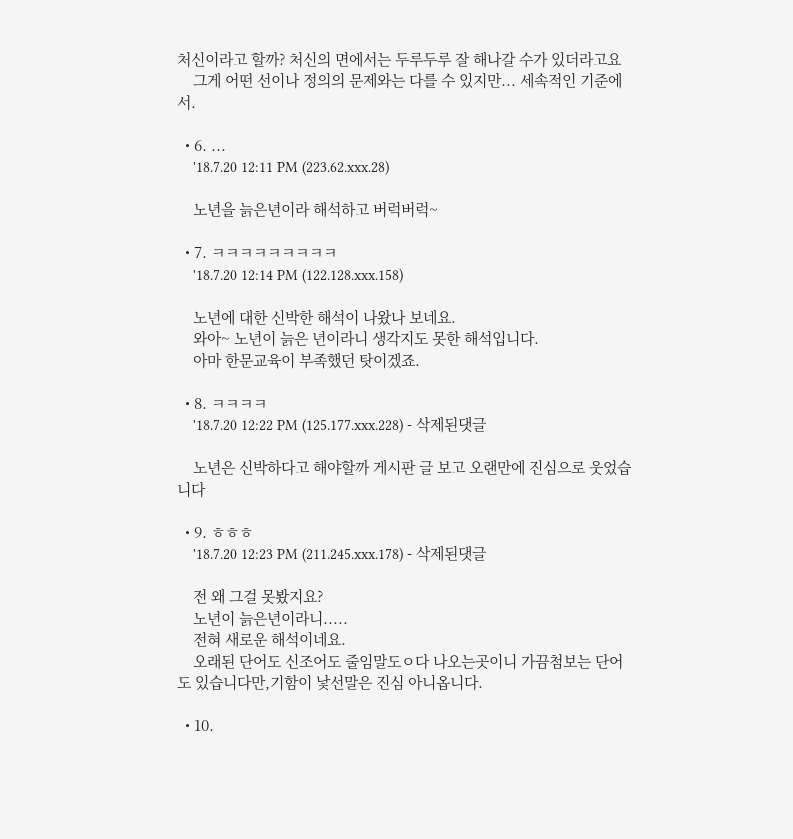처신이라고 할까? 처신의 면에서는 두루두루 잘 해나갈 수가 있더라고요
    그게 어떤 선이나 정의의 문제와는 다를 수 있지만... 세속적인 기준에서.

  • 6. ...
    '18.7.20 12:11 PM (223.62.xxx.28)

    노년을 늙은년이라 해석하고 버럭버럭~

  • 7. ㅋㅋㅋㅋㅋㅋㅋㅋㅋ
    '18.7.20 12:14 PM (122.128.xxx.158)

    노년에 대한 신박한 해석이 나왔나 보네요.
    와아~ 노년이 늙은 년이라니 생각지도 못한 해석입니다.
    아마 한문교육이 부족했던 탓이겠죠.

  • 8. ㅋㅋㅋㅋ
    '18.7.20 12:22 PM (125.177.xxx.228) - 삭제된댓글

    노년은 신박하다고 해야할까 게시판 글 보고 오랜만에 진심으로 웃었습니다

  • 9. ㅎㅎㅎ
    '18.7.20 12:23 PM (211.245.xxx.178) - 삭제된댓글

    전 왜 그걸 못봤지요?
    노년이 늙은년이라니.....
    전혀 새로운 해석이네요.
    오래된 단어도 신조어도 줄임말도ㅇ다 나오는곳이니 가끔첨보는 단어도 있습니다만,기함이 낯선말은 진심 아니옵니다.

  • 10.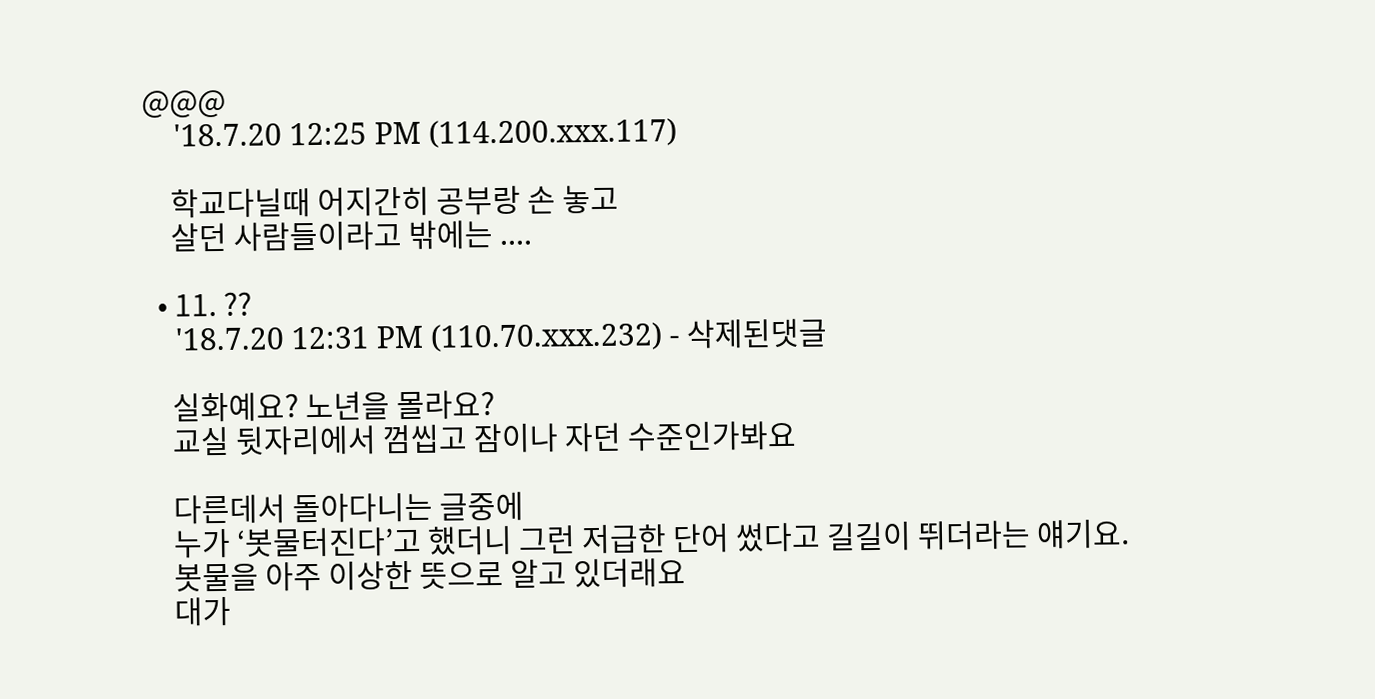@@@
    '18.7.20 12:25 PM (114.200.xxx.117)

    학교다닐때 어지간히 공부랑 손 놓고
    살던 사람들이라고 밖에는 ....

  • 11. ??
    '18.7.20 12:31 PM (110.70.xxx.232) - 삭제된댓글

    실화예요? 노년을 몰라요?
    교실 뒷자리에서 껌씹고 잠이나 자던 수준인가봐요

    다른데서 돌아다니는 글중에
    누가 ‘봇물터진다’고 했더니 그런 저급한 단어 썼다고 길길이 뛰더라는 얘기요.
    봇물을 아주 이상한 뜻으로 알고 있더래요
    대가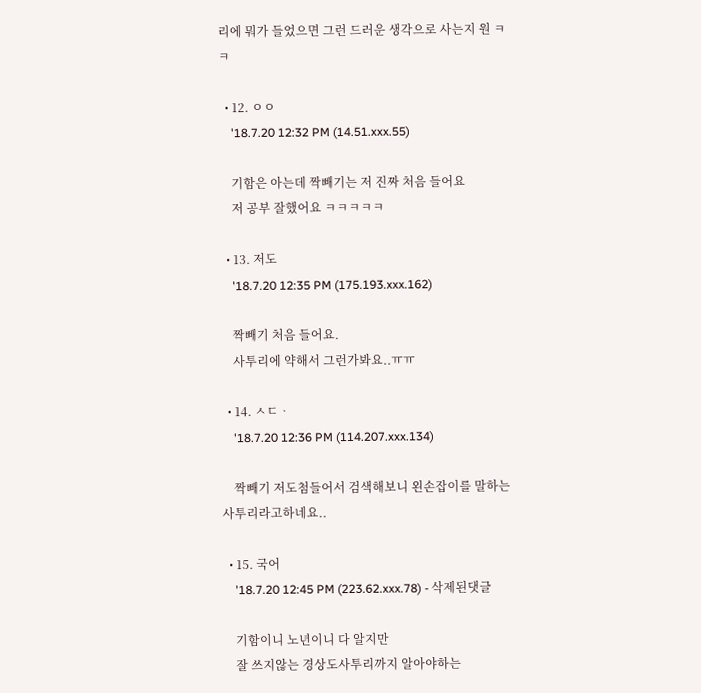리에 뭐가 들었으면 그런 드러운 생각으로 사는지 원 ㅋㅋ

  • 12. ㅇㅇ
    '18.7.20 12:32 PM (14.51.xxx.55)

    기함은 아는데 짝빼기는 저 진짜 처음 들어요
    저 공부 잘했어요 ㅋㅋㅋㅋㅋ

  • 13. 저도
    '18.7.20 12:35 PM (175.193.xxx.162)

    짝빼기 처음 들어요.
    사투리에 약해서 그런가봐요..ㅠㅠ

  • 14. ㅅㄷᆞ
    '18.7.20 12:36 PM (114.207.xxx.134)

    짝빼기 저도첨들어서 검색해보니 왼손잡이를 말하는 사투리라고하네요..

  • 15. 국어
    '18.7.20 12:45 PM (223.62.xxx.78) - 삭제된댓글

    기함이니 노년이니 다 알지만
    잘 쓰지않는 경상도사투리까지 알아야하는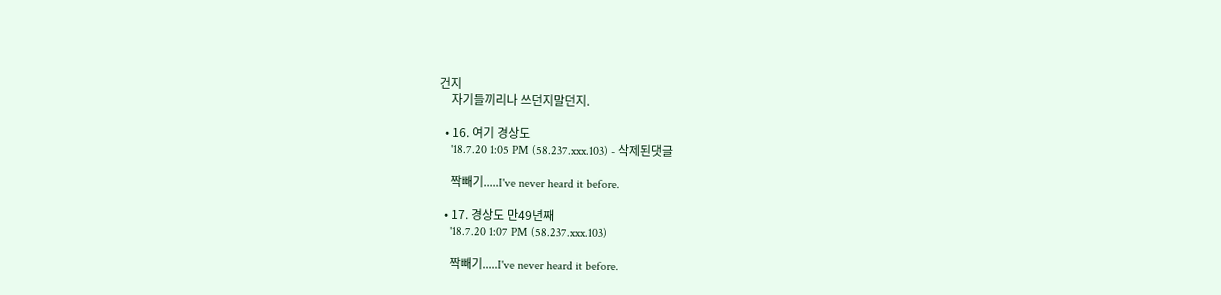건지
    자기들끼리나 쓰던지말던지.

  • 16. 여기 경상도
    '18.7.20 1:05 PM (58.237.xxx.103) - 삭제된댓글

    짝빼기.....I've never heard it before.

  • 17. 경상도 만49년째
    '18.7.20 1:07 PM (58.237.xxx.103)

    짝빼기.....I've never heard it before.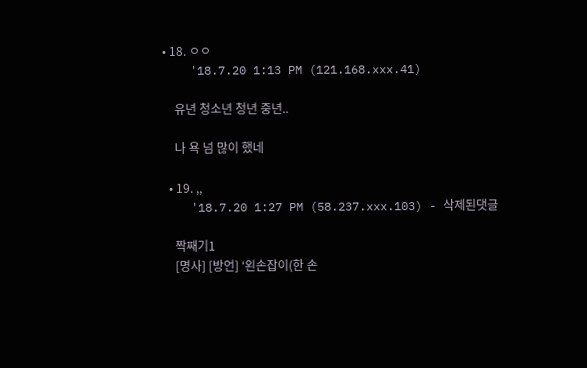• 18. ㅇㅇ
    '18.7.20 1:13 PM (121.168.xxx.41)

    유년 청소년 청년 중년..

    나 욕 넘 많이 했네

  • 19. ,,
    '18.7.20 1:27 PM (58.237.xxx.103) - 삭제된댓글

    짝째기1
    [명사] [방언] ‘왼손잡이(한 손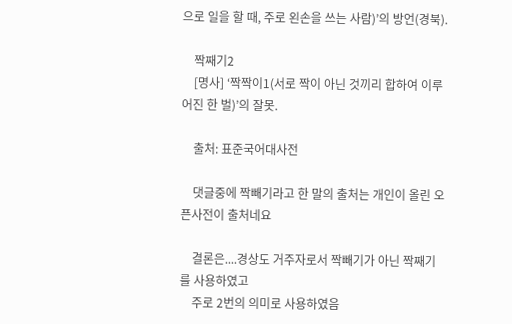으로 일을 할 때, 주로 왼손을 쓰는 사람)’의 방언(경북).

    짝째기2
    [명사] ‘짝짝이1(서로 짝이 아닌 것끼리 합하여 이루어진 한 벌)’의 잘못.

    출처: 표준국어대사전

    댓글중에 짝빼기라고 한 말의 출처는 개인이 올린 오픈사전이 출처네요

    결론은....경상도 거주자로서 짝빼기가 아닌 짝째기를 사용하였고
    주로 2번의 의미로 사용하였음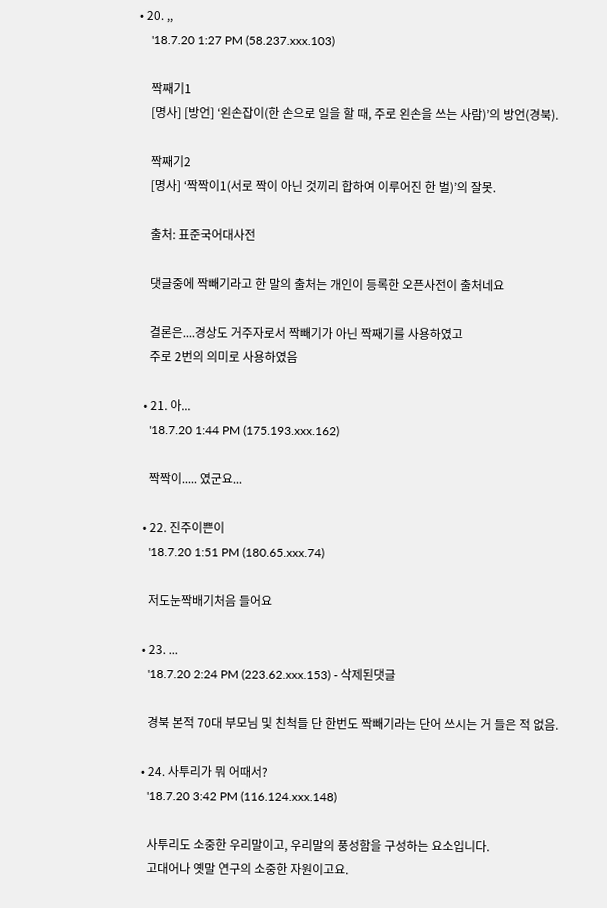• 20. ,,
    '18.7.20 1:27 PM (58.237.xxx.103)

    짝째기1
    [명사] [방언] ‘왼손잡이(한 손으로 일을 할 때, 주로 왼손을 쓰는 사람)’의 방언(경북).

    짝째기2
    [명사] ‘짝짝이1(서로 짝이 아닌 것끼리 합하여 이루어진 한 벌)’의 잘못.

    출처: 표준국어대사전

    댓글중에 짝빼기라고 한 말의 출처는 개인이 등록한 오픈사전이 출처네요

    결론은....경상도 거주자로서 짝빼기가 아닌 짝째기를 사용하였고
    주로 2번의 의미로 사용하였음

  • 21. 아...
    '18.7.20 1:44 PM (175.193.xxx.162)

    짝짝이..... 였군요...

  • 22. 진주이쁜이
    '18.7.20 1:51 PM (180.65.xxx.74)

    저도눈짝배기처음 들어요

  • 23. ...
    '18.7.20 2:24 PM (223.62.xxx.153) - 삭제된댓글

    경북 본적 70대 부모님 및 친척들 단 한번도 짝빼기라는 단어 쓰시는 거 들은 적 없음.

  • 24. 사투리가 뭐 어때서?
    '18.7.20 3:42 PM (116.124.xxx.148)

    사투리도 소중한 우리말이고, 우리말의 풍성함을 구성하는 요소입니다.
    고대어나 옛말 연구의 소중한 자원이고요.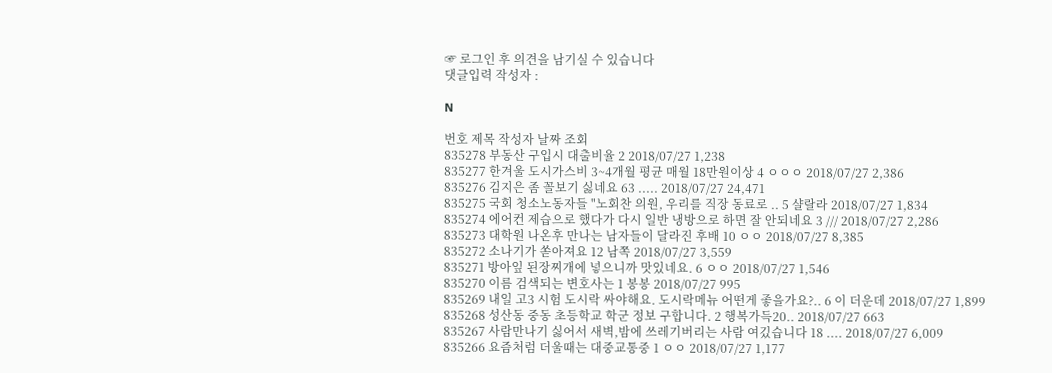☞ 로그인 후 의견을 남기실 수 있습니다
댓글입력 작성자 :

N

번호 제목 작성자 날짜 조회
835278 부동산 구입시 대출비율 2 2018/07/27 1,238
835277 한겨울 도시가스비 3~4개월 평균 매월 18만원이상 4 ㅇㅇㅇ 2018/07/27 2,386
835276 김지은 좀 꼴보기 싫네요 63 ..... 2018/07/27 24,471
835275 국회 청소노동자들 "노회찬 의원, 우리를 직장 동료로 .. 5 샬랄라 2018/07/27 1,834
835274 에어컨 제습으로 했다가 다시 일반 냉방으로 하면 잘 안되네요 3 /// 2018/07/27 2,286
835273 대학원 나온후 만나는 남자들이 달라진 후배 10 ㅇㅇ 2018/07/27 8,385
835272 소나기가 쏟아져요 12 남쪽 2018/07/27 3,559
835271 방아잎 된장찌개에 넣으니까 맛있네요. 6 ㅇㅇ 2018/07/27 1,546
835270 이름 검색되는 변호사는 1 봉봉 2018/07/27 995
835269 내일 고3 시험 도시락 싸야해요. 도시락메뉴 어떤게 좋을가요?.. 6 이 더운데 2018/07/27 1,899
835268 성산동 중동 초등학교 학군 정보 구합니다. 2 행복가득20.. 2018/07/27 663
835267 사람만나기 싫어서 새벽,밤에 쓰레기버리는 사람 여깄습니다 18 .... 2018/07/27 6,009
835266 요즘처럼 더울때는 대중교통중 1 ㅇㅇ 2018/07/27 1,177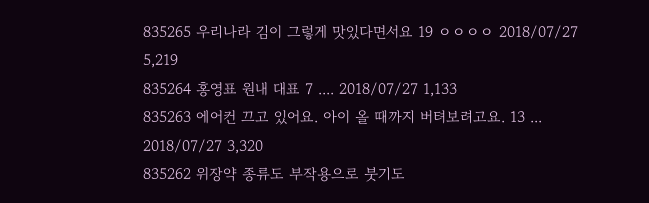835265 우리나라 김이 그렇게 맛있다면서요 19 ㅇㅇㅇㅇ 2018/07/27 5,219
835264 홍영표 원내 대표 7 .... 2018/07/27 1,133
835263 에어컨 끄고 있어요. 아이 올 때까지 버텨보려고요. 13 ... 2018/07/27 3,320
835262 위장약 종류도 부작용으로 붓기도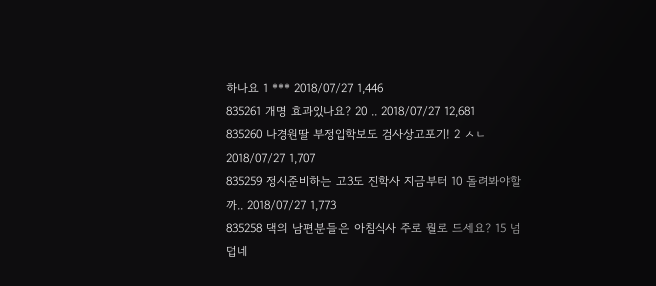하나요 1 *** 2018/07/27 1,446
835261 개명 효과있나요? 20 .. 2018/07/27 12,681
835260 나경원딸 부정입학보도 검사상고포기! 2 ㅅㄴ 2018/07/27 1,707
835259 정시준비하는 고3도 진학사 지금부터 10 돌려봐야할까.. 2018/07/27 1,773
835258 댁의 남편분들은 아침식사 주로 뭘로 드세요? 15 넘 덥네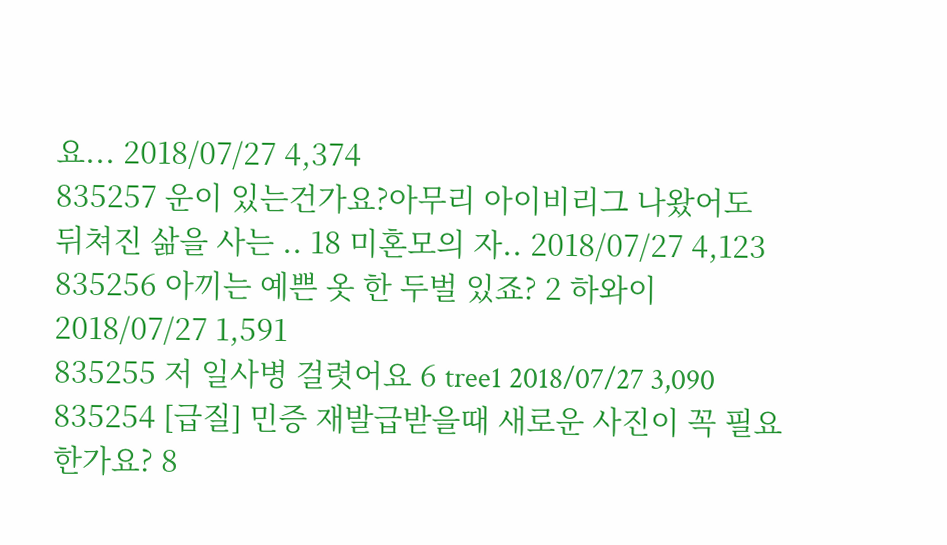요... 2018/07/27 4,374
835257 운이 있는건가요?아무리 아이비리그 나왔어도 뒤쳐진 삶을 사는 .. 18 미혼모의 자.. 2018/07/27 4,123
835256 아끼는 예쁜 옷 한 두벌 있죠? 2 하와이 2018/07/27 1,591
835255 저 일사병 걸렷어요 6 tree1 2018/07/27 3,090
835254 [급질] 민증 재발급받을때 새로운 사진이 꼭 필요한가요? 8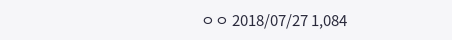ㅇㅇ 2018/07/27 1,084